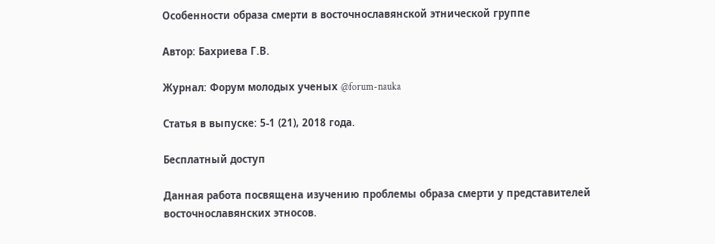Особенности образа смерти в восточнославянской этнической группе

Автор: Бахриева Г.В.

Журнал: Форум молодых ученых @forum-nauka

Статья в выпуске: 5-1 (21), 2018 года.

Бесплатный доступ

Данная работа посвящена изучению проблемы образа смерти у представителей восточнославянских этносов.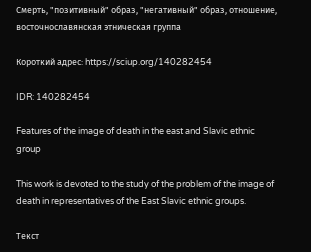Смерть, "позитивный" образ, "негативный" образ, отношение, восточнославянская этническая группа

Короткий адрес: https://sciup.org/140282454

IDR: 140282454

Features of the image of death in the east and Slavic ethnic group

This work is devoted to the study of the problem of the image of death in representatives of the East Slavic ethnic groups.

Текст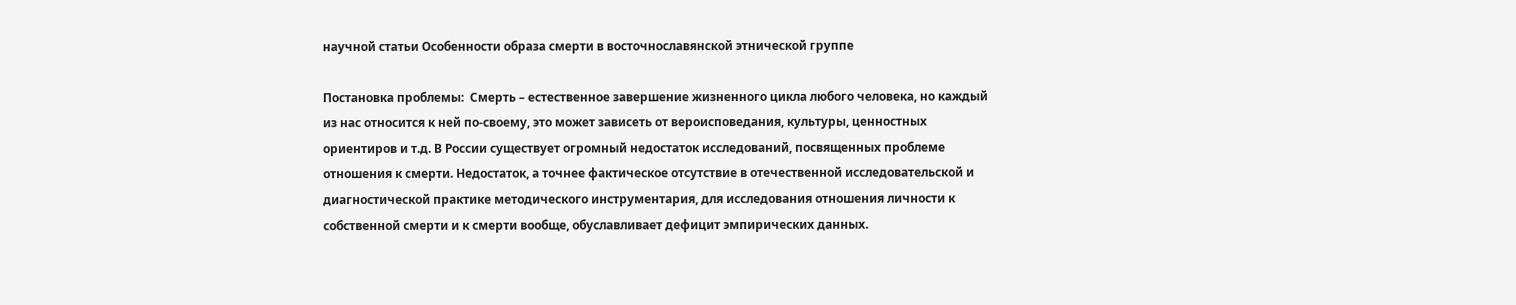научной статьи Особенности образа смерти в восточнославянской этнической группе

Постановка проблемы:  Смерть – естественное завершение жизненного цикла любого человека, но каждый из нас относится к ней по-своему, это может зависеть от вероисповедания, культуры, ценностных ориентиров и т.д. В России существует огромный недостаток исследований, посвященных проблеме отношения к смерти. Недостаток, а точнее фактическое отсутствие в отечественной исследовательской и диагностической практике методического инструментария, для исследования отношения личности к собственной смерти и к смерти вообще, обуславливает дефицит эмпирических данных.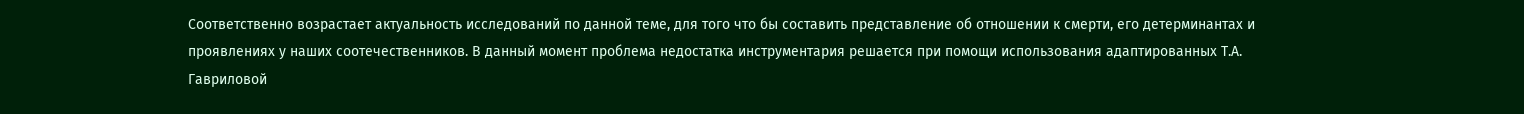Соответственно возрастает актуальность исследований по данной теме, для того что бы составить представление об отношении к смерти, его детерминантах и проявлениях у наших соотечественников. В данный момент проблема недостатка инструментария решается при помощи использования адаптированных Т.А. Гавриловой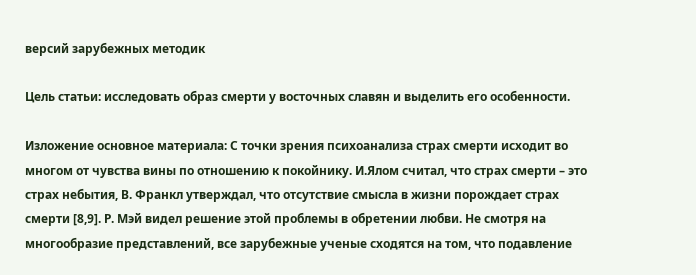версий зарубежных методик

Цель статьи: исследовать образ смерти у восточных славян и выделить его особенности.

Изложение основное материала: С точки зрения психоанализа страх смерти исходит во многом от чувства вины по отношению к покойнику. И.Ялом считал, что страх смерти – это страх небытия, В. Франкл утверждал, что отсутствие смысла в жизни порождает страх смерти [8,9]. Р. Мэй видел решение этой проблемы в обретении любви. Не смотря на многообразие представлений, все зарубежные ученые сходятся на том, что подавление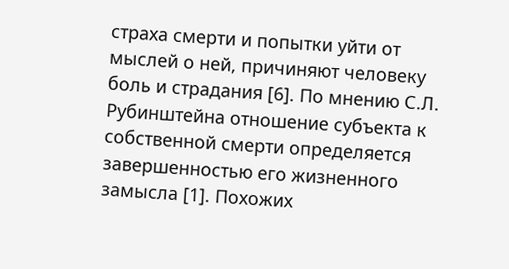страха смерти и попытки уйти от мыслей о ней, причиняют человеку боль и страдания [6]. По мнению С.Л. Рубинштейна отношение субъекта к собственной смерти определяется завершенностью его жизненного замысла [1]. Похожих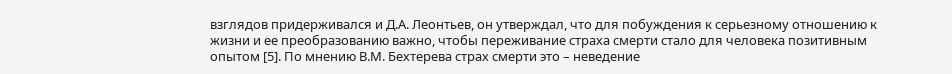взглядов придерживался и Д.А. Леонтьев, он утверждал, что для побуждения к серьезному отношению к жизни и ее преобразованию важно, чтобы переживание страха смерти стало для человека позитивным опытом [5]. По мнению В.М. Бехтерева страх смерти это – неведение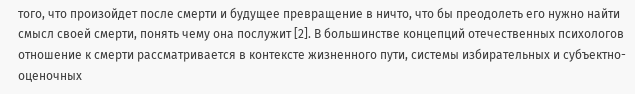того, что произойдет после смерти и будущее превращение в ничто, что бы преодолеть его нужно найти смысл своей смерти, понять чему она послужит [2]. В большинстве концепций отечественных психологов отношение к смерти рассматривается в контексте жизненного пути, системы избирательных и субъектно-оценочных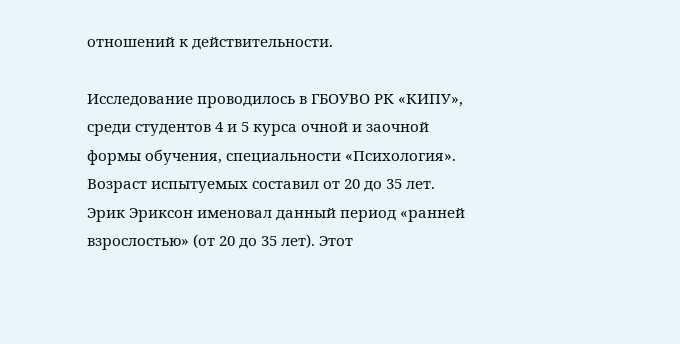отношений к действительности.

Исследование проводилось в ГБОУВО РК «КИПУ», среди студентов 4 и 5 курса очной и заочной формы обучения, специальности «Психология». Возраст испытуемых составил от 20 до 35 лет. Эрик Эриксон именовал данный период «ранней взрослостью» (от 20 до 35 лет). Этот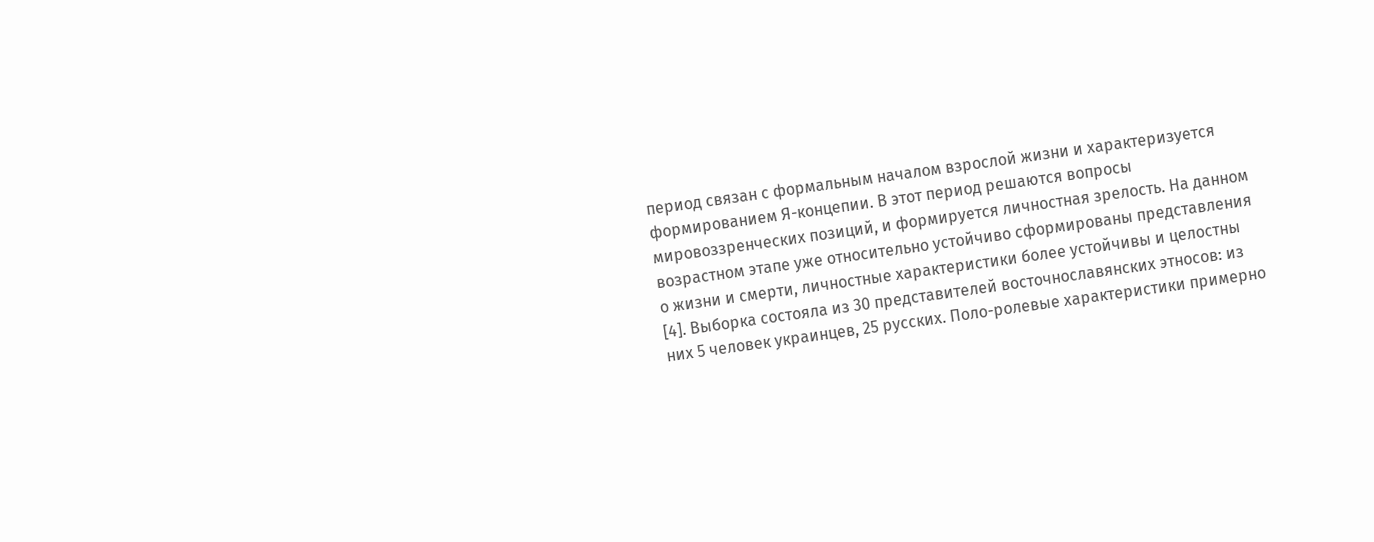период связан с формальным началом взрослой жизни и характеризуется формированием Я-концепии. В этот период решаются вопросы мировоззренческих позиций, и формируется личностная зрелость. На данном возрастном этапе уже относительно устойчиво сформированы представления о жизни и смерти, личностные характеристики более устойчивы и целостны [4]. Выборка состояла из 30 представителей восточнославянских этносов: из них 5 человек украинцев, 25 русских. Поло-ролевые характеристики примерно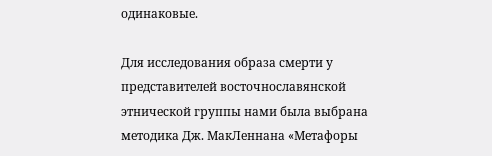одинаковые.

Для исследования образа смерти у представителей восточнославянской этнической группы нами была выбрана методика Дж. МакЛеннана «Метафоры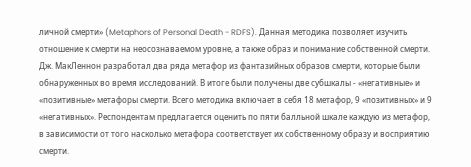личной смерти» (Metaphors of Personal Death - RDFS). Данная методика позволяет изучить отношение к смерти на неосознаваемом уровне, а также образ и понимание собственной смерти. Дж. МакЛеннон разработал два ряда метафор из фантазийных образов смерти, которые были обнаруженных во время исследований. В итоге были получены две субшкалы - «негативные» и «позитивные» метафоры смерти. Всего методика включает в себя 18 метафор, 9 «позитивных» и 9 «негативных». Респондентам предлагается оценить по пяти балльной шкале каждую из метафор, в зависимости от того насколько метафора соответствует их собственному образу и восприятию смерти.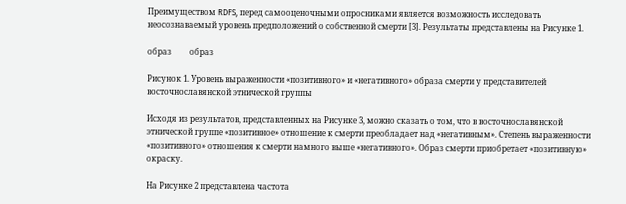Преимуществом RDFS, перед самооценочными опросниками является возможность исследовать неосознаваемый уровень предположений о собственной смерти [3]. Результаты представлены на Рисунке 1.

образ         образ

Рисунок 1. Уровень выраженности «позитивного» и «негативного» образа смерти у представителей восточнославянской этнической группы

Исходя из результатов, представленных на Рисунке 3, можно сказать о том, что в восточнославянской этнической группе «позитивное» отношение к смерти преобладает над «негативным». Степень выраженности «позитивного» отношения к смерти намного выше «негативного». Образ смерти приобретает «позитивную» окраску.

На Рисунке 2 представлена частота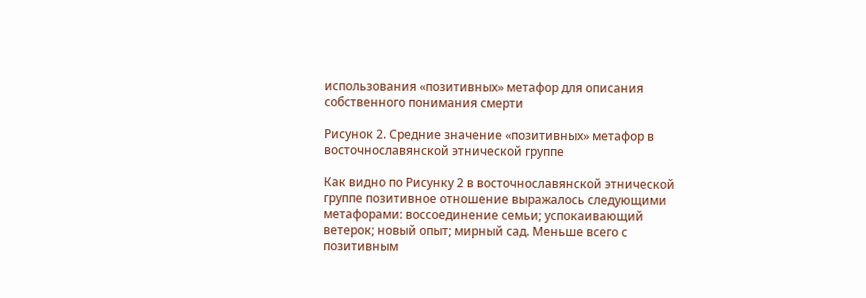использования «позитивных» метафор для описания собственного понимания смерти

Рисунок 2. Средние значение «позитивных» метафор в восточнославянской этнической группе

Как видно по Рисунку 2 в восточнославянской этнической группе позитивное отношение выражалось следующими метафорами: воссоединение семьи; успокаивающий ветерок; новый опыт; мирный сад. Меньше всего с позитивным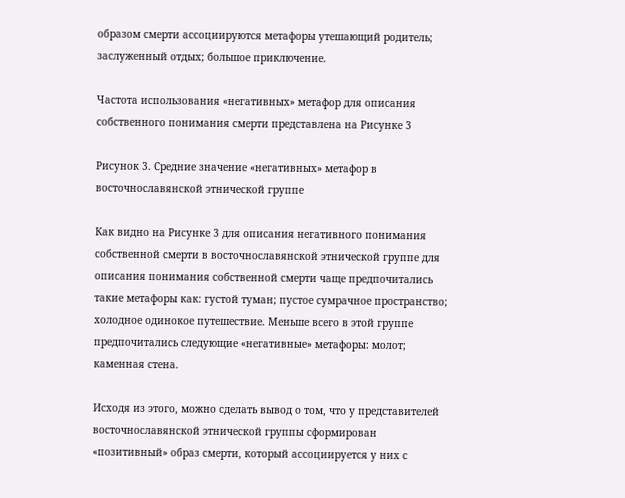образом смерти ассоциируются метафоры утешающий родитель; заслуженный отдых; большое приключение.

Частота использования «негативных» метафор для описания собственного понимания смерти представлена на Рисунке 3

Рисунок 3. Средние значение «негативных» метафор в восточнославянской этнической группе

Как видно на Рисунке 3 для описания негативного понимания собственной смерти в восточнославянской этнической группе для описания понимания собственной смерти чаще предпочитались такие метафоры как: густой туман; пустое сумрачное пространство; холодное одинокое путешествие. Меньше всего в этой группе предпочитались следующие «негативные» метафоры: молот; каменная стена.

Исходя из этого, можно сделать вывод о том, что у представителей восточнославянской этнической группы сформирован «позитивный» образ смерти, который ассоциируется у них с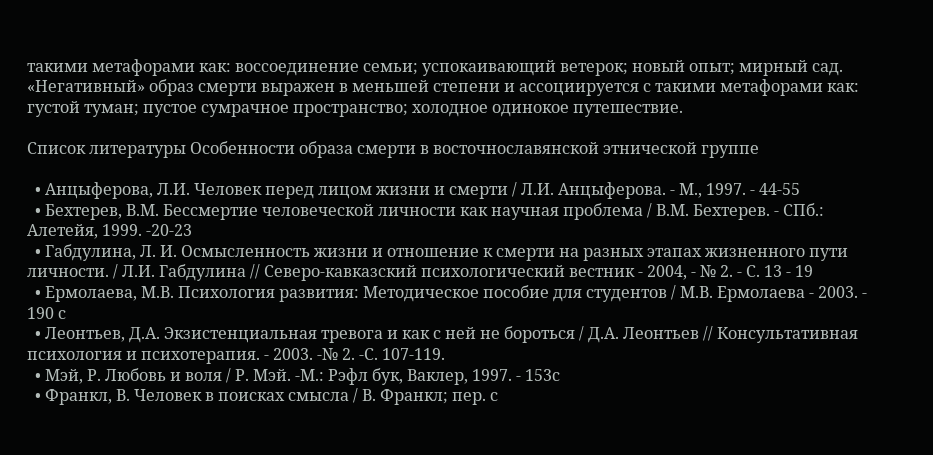такими метафорами как: воссоединение семьи; успокаивающий ветерок; новый опыт; мирный сад. «Негативный» образ смерти выражен в меньшей степени и ассоциируется с такими метафорами как: густой туман; пустое сумрачное пространство; холодное одинокое путешествие.

Список литературы Особенности образа смерти в восточнославянской этнической группе

  • Анцыферова, Л.И. Человек перед лицом жизни и смерти / Л.И. Анцыферова. - М., 1997. - 44-55
  • Бехтерев, В.М. Бессмертие человеческой личности как научная проблема / В.М. Бехтерев. - СПб.: Алетейя, 1999. -20-23
  • Габдулина, Л. И. Осмысленность жизни и отношение к смерти на разных этапах жизненного пути личности. / Л.И. Габдулина // Северо-кавказский психологический вестник - 2004, - № 2. - С. 13 - 19
  • Ермолаева, М.В. Психология развития: Методическое пособие для студентов / М.В. Ермолаева - 2003. - 190 с
  • Леонтьев, Д.А. Экзистенциальная тревога и как с ней не бороться / Д.А. Леонтьев // Консультативная психология и психотерапия. - 2003. -№ 2. -С. 107-119.
  • Мэй, Р. Любовь и воля / Р. Мэй. -М.: Рэфл бук, Ваклер, 1997. - 153с
  • Франкл, В. Человек в поисках смысла / В. Франкл; пер. с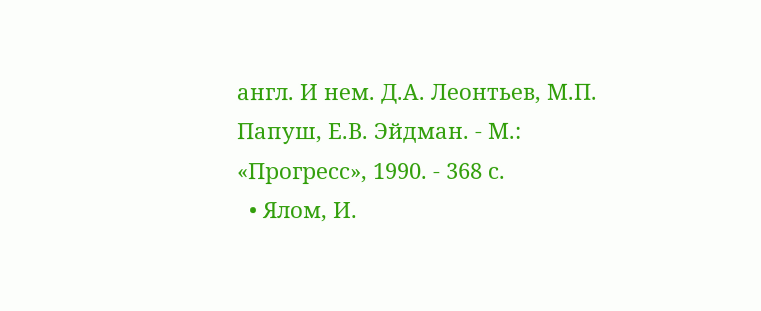англ. И нем. Д.А. Леонтьев, М.П. Папуш, Е.В. Эйдман. - М.: «Прогресс», 1990. - 368 с.
  • Ялом, И.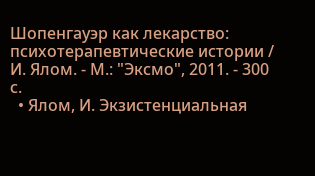Шопенгауэр как лекарство: психотерапевтические истории / И. Ялом. - М.: "Эксмо", 2011. - 300 с.
  • Ялом, И. Экзистенциальная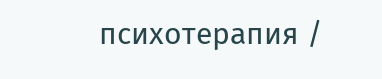психотерапия /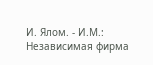И. Ялом. - И.М.: Независимая фирма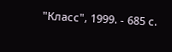"Класс", 1999. - 685 с.